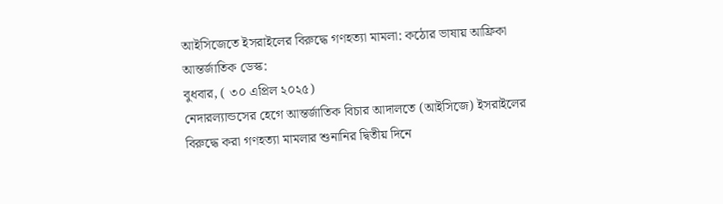আইসিজেতে ইসরাইলের বিরুদ্ধে গণহত্যা মামলা: কঠোর ভাষায় আফ্রিকা
আন্তর্জাতিক ডেস্ক:
বুধবার, ( ৩০ এপ্রিল ২০২৫)
নেদারল্যান্ডসের হেগে আন্তর্জাতিক বিচার আদালতে (আইসিজে) ইসরাইলের বিরুদ্ধে করা গণহত্যা মামলার শুনানির দ্বিতীয় দিনে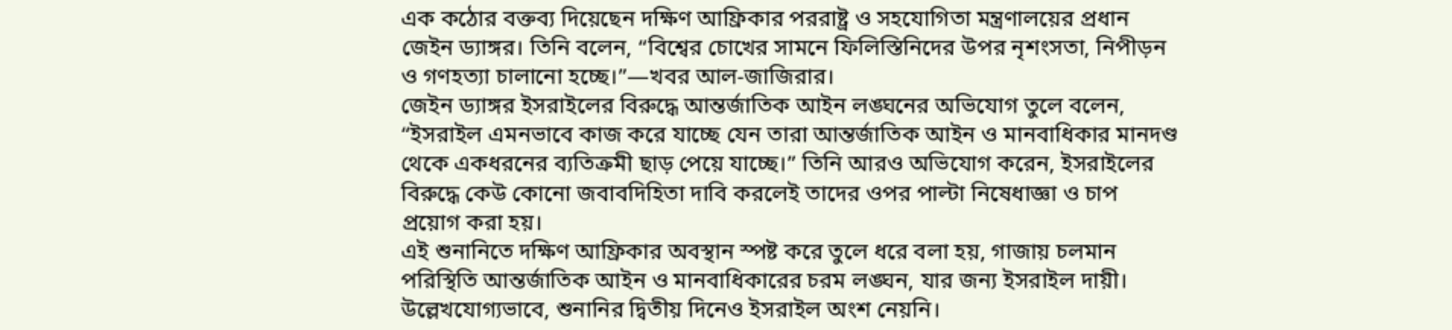এক কঠোর বক্তব্য দিয়েছেন দক্ষিণ আফ্রিকার পররাষ্ট্র ও সহযোগিতা মন্ত্রণালয়ের প্রধান জেইন ড্যাঙ্গর। তিনি বলেন, “বিশ্বের চোখের সামনে ফিলিস্তিনিদের উপর নৃশংসতা, নিপীড়ন ও গণহত্যা চালানো হচ্ছে।”—খবর আল-জাজিরার।
জেইন ড্যাঙ্গর ইসরাইলের বিরুদ্ধে আন্তর্জাতিক আইন লঙ্ঘনের অভিযোগ তুলে বলেন, “ইসরাইল এমনভাবে কাজ করে যাচ্ছে যেন তারা আন্তর্জাতিক আইন ও মানবাধিকার মানদণ্ড থেকে একধরনের ব্যতিক্রমী ছাড় পেয়ে যাচ্ছে।” তিনি আরও অভিযোগ করেন, ইসরাইলের বিরুদ্ধে কেউ কোনো জবাবদিহিতা দাবি করলেই তাদের ওপর পাল্টা নিষেধাজ্ঞা ও চাপ প্রয়োগ করা হয়।
এই শুনানিতে দক্ষিণ আফ্রিকার অবস্থান স্পষ্ট করে তুলে ধরে বলা হয়, গাজায় চলমান পরিস্থিতি আন্তর্জাতিক আইন ও মানবাধিকারের চরম লঙ্ঘন, যার জন্য ইসরাইল দায়ী। উল্লেখযোগ্যভাবে, শুনানির দ্বিতীয় দিনেও ইসরাইল অংশ নেয়নি।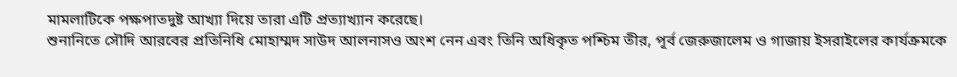মামলাটিকে পক্ষপাতদুষ্ট আখ্যা দিয়ে তারা এটি প্রত্যাখ্যান করেছে।
শুনানিতে সৌদি আরবের প্রতিনিধি মোহাম্মদ সাউদ আলনাসও অংশ নেন এবং তিনি অধিকৃত পশ্চিম তীর, পূর্ব জেরুজালেম ও গাজায় ইসরাইলের কার্যক্রমকে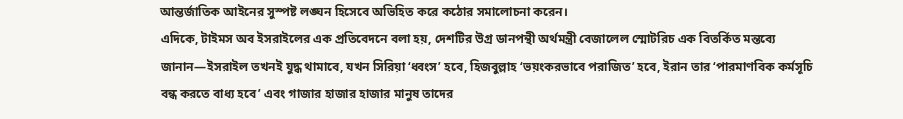আন্তর্জাতিক আইনের সুস্পষ্ট লঙ্ঘন হিসেবে অভিহিত করে কঠোর সমালোচনা করেন।
এদিকে, টাইমস অব ইসরাইলের এক প্রতিবেদনে বলা হয়, দেশটির উগ্র ডানপন্থী অর্থমন্ত্রী বেজালেল স্মোটরিচ এক বিতর্কিত মন্তব্যে জানান—ইসরাইল তখনই যুদ্ধ থামাবে, যখন সিরিয়া ‘ধ্বংস’ হবে, হিজবুল্লাহ ‘ভয়ংকরভাবে পরাজিত’ হবে, ইরান তার ‘পারমাণবিক কর্মসূচি বন্ধ করতে বাধ্য হবে’ এবং গাজার হাজার হাজার মানুষ তাদের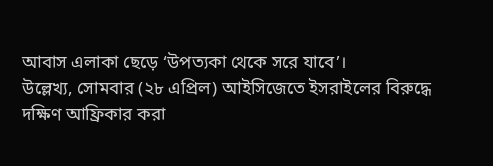আবাস এলাকা ছেড়ে ‘উপত্যকা থেকে সরে যাবে’।
উল্লেখ্য, সোমবার (২৮ এপ্রিল) আইসিজেতে ইসরাইলের বিরুদ্ধে দক্ষিণ আফ্রিকার করা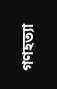গণহত্যা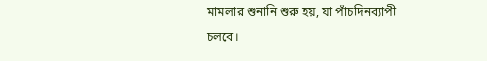মামলার শুনানি শুরু হয়, যা পাঁচদিনব্যাপী চলবে।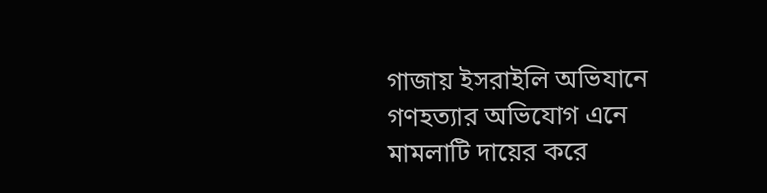গাজায় ইসরাইলি অভিযানে গণহত্যার অভিযোগ এনে মামলাটি দায়ের করে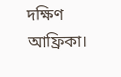দক্ষিণ আফ্রিকা।